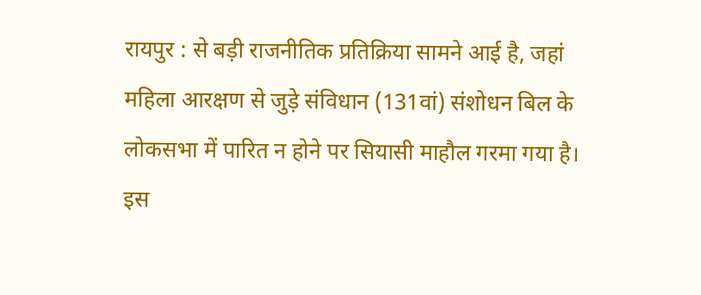रायपुर : से बड़ी राजनीतिक प्रतिक्रिया सामने आई है, जहां महिला आरक्षण से जुड़े संविधान (131वां) संशोधन बिल के लोकसभा में पारित न होने पर सियासी माहौल गरमा गया है। इस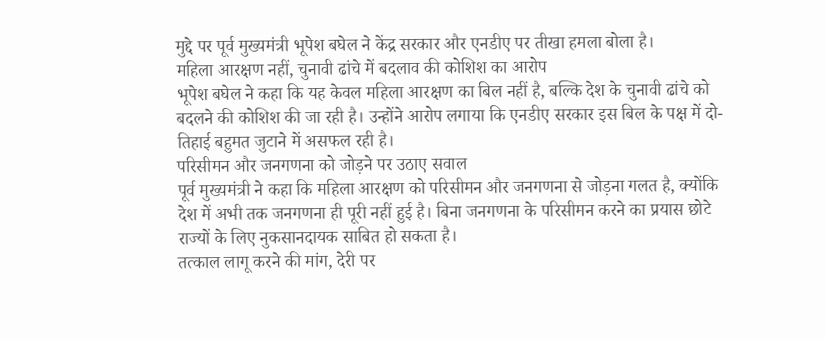मुद्दे पर पूर्व मुख्यमंत्री भूपेश बघेल ने केंद्र सरकार और एनडीए पर तीखा हमला बोला है।
महिला आरक्षण नहीं, चुनावी ढांचे में बदलाव की कोशिश का आरोप
भूपेश बघेल ने कहा कि यह केवल महिला आरक्षण का बिल नहीं है, बल्कि देश के चुनावी ढांचे को बदलने की कोशिश की जा रही है। उन्होंने आरोप लगाया कि एनडीए सरकार इस बिल के पक्ष में दो-तिहाई बहुमत जुटाने में असफल रही है।
परिसीमन और जनगणना को जोड़ने पर उठाए सवाल
पूर्व मुख्यमंत्री ने कहा कि महिला आरक्षण को परिसीमन और जनगणना से जोड़ना गलत है, क्योंकि देश में अभी तक जनगणना ही पूरी नहीं हुई है। बिना जनगणना के परिसीमन करने का प्रयास छोटे राज्यों के लिए नुकसानदायक साबित हो सकता है।
तत्काल लागू करने की मांग, देरी पर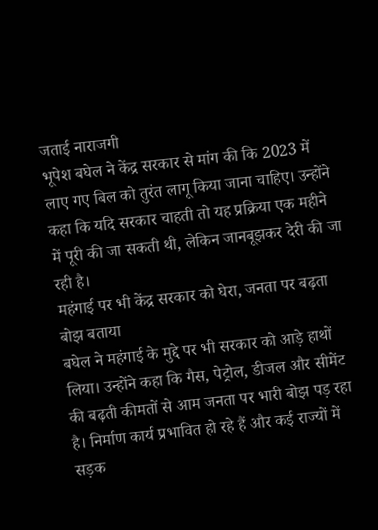जताई नाराजगी
भूपेश बघेल ने केंद्र सरकार से मांग की कि 2023 में लाए गए बिल को तुरंत लागू किया जाना चाहिए। उन्होंने कहा कि यदि सरकार चाहती तो यह प्रक्रिया एक महीने में पूरी की जा सकती थी, लेकिन जानबूझकर देरी की जा रही है।
महंगाई पर भी केंद्र सरकार को घेरा, जनता पर बढ़ता बोझ बताया
बघेल ने महंगाई के मुद्दे पर भी सरकार को आड़े हाथों लिया। उन्होंने कहा कि गैस, पेट्रोल, डीजल और सीमेंट की बढ़ती कीमतों से आम जनता पर भारी बोझ पड़ रहा है। निर्माण कार्य प्रभावित हो रहे हैं और कई राज्यों में सड़क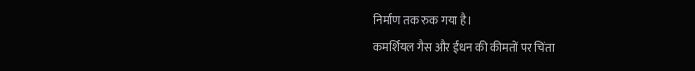निर्माण तक रुक गया है।
कमर्शियल गैस और ईंधन की कीमतों पर चिंता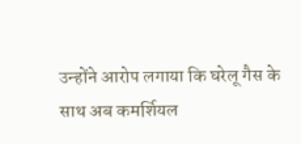उन्होंने आरोप लगाया कि घरेलू गैस के साथ अब कमर्शियल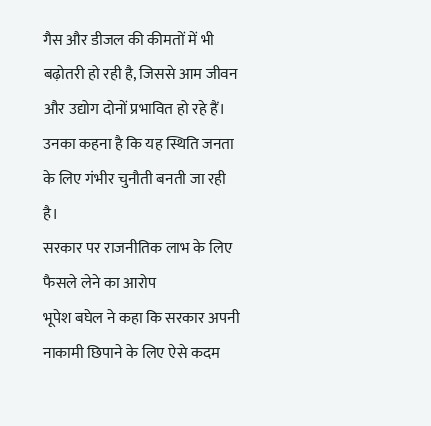गैस और डीजल की कीमतों में भी बढ़ोतरी हो रही है, जिससे आम जीवन और उद्योग दोनों प्रभावित हो रहे हैं। उनका कहना है कि यह स्थिति जनता के लिए गंभीर चुनौती बनती जा रही है।
सरकार पर राजनीतिक लाभ के लिए फैसले लेने का आरोप
भूपेश बघेल ने कहा कि सरकार अपनी नाकामी छिपाने के लिए ऐसे कदम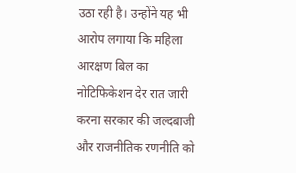उठा रही है। उन्होंने यह भी आरोप लगाया कि महिला आरक्षण बिल का नोटिफिकेशन देर रात जारी करना सरकार की जल्दबाजी और राजनीतिक रणनीति को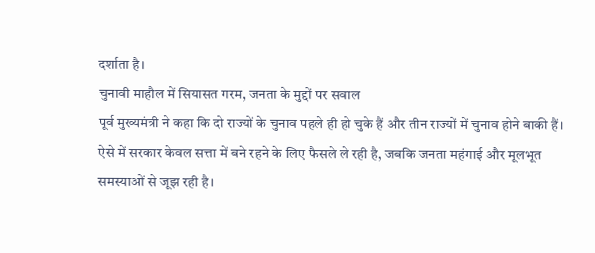दर्शाता है।
चुनावी माहौल में सियासत गरम, जनता के मुद्दों पर सवाल
पूर्व मुख्यमंत्री ने कहा कि दो राज्यों के चुनाव पहले ही हो चुके हैं और तीन राज्यों में चुनाव होने बाकी हैं। ऐसे में सरकार केवल सत्ता में बने रहने के लिए फैसले ले रही है, जबकि जनता महंगाई और मूलभूत समस्याओं से जूझ रही है।